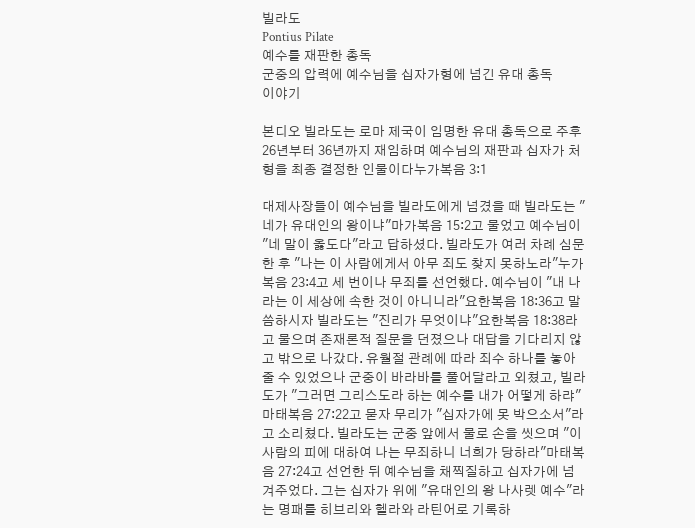빌라도
Pontius Pilate
예수를 재판한 총독
군중의 압력에 예수님을 십자가형에 넘긴 유대 총독
이야기

본디오 빌라도는 로마 제국이 임명한 유대 총독으로 주후 26년부터 36년까지 재임하며 예수님의 재판과 십자가 처형을 최종 결정한 인물이다누가복음 3:1

대제사장들이 예수님을 빌라도에게 넘겼을 때 빌라도는 "네가 유대인의 왕이냐"마가복음 15:2고 물었고 예수님이 "네 말이 옳도다"라고 답하셨다. 빌라도가 여러 차례 심문한 후 "나는 이 사람에게서 아무 죄도 찾지 못하노라"누가복음 23:4고 세 번이나 무죄를 선언했다. 예수님이 "내 나라는 이 세상에 속한 것이 아니니라"요한복음 18:36고 말씀하시자 빌라도는 "진리가 무엇이냐"요한복음 18:38라고 물으며 존재론적 질문을 던졌으나 대답을 기다리지 않고 밖으로 나갔다. 유월절 관례에 따라 죄수 하나를 놓아줄 수 있었으나 군중이 바라바를 풀어달라고 외쳤고, 빌라도가 "그러면 그리스도라 하는 예수를 내가 어떻게 하랴"마태복음 27:22고 묻자 무리가 "십자가에 못 박으소서"라고 소리쳤다. 빌라도는 군중 앞에서 물로 손을 씻으며 "이 사람의 피에 대하여 나는 무죄하니 너희가 당하라"마태복음 27:24고 선언한 뒤 예수님을 채찍질하고 십자가에 넘겨주었다. 그는 십자가 위에 "유대인의 왕 나사렛 예수"라는 명패를 히브리와 헬라와 라틴어로 기록하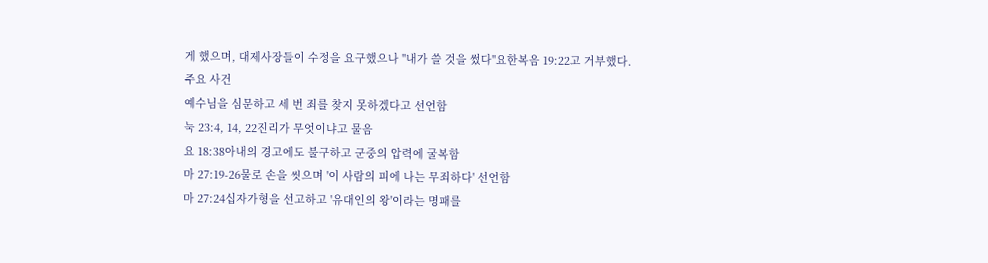게 했으며, 대제사장들이 수정을 요구했으나 "내가 쓸 것을 썼다"요한복음 19:22고 거부했다.
주요 사건
예수님을 심문하고 세 번 죄를 찾지 못하겠다고 선언함
눅 23:4, 14, 22진리가 무엇이냐고 물음
요 18:38아내의 경고에도 불구하고 군중의 압력에 굴복함
마 27:19-26물로 손을 씻으며 '이 사람의 피에 나는 무죄하다' 선언함
마 27:24십자가형을 선고하고 '유대인의 왕'이라는 명패를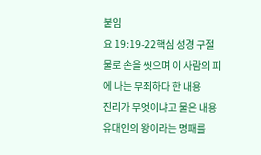붙임
요 19:19-22핵심 성경 구절
물로 손을 씻으며 이 사람의 피에 나는 무죄하다 한 내용
진리가 무엇이냐고 물은 내용
유대인의 왕이라는 명패를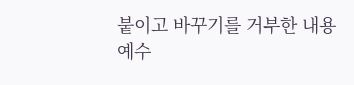붙이고 바꾸기를 거부한 내용
예수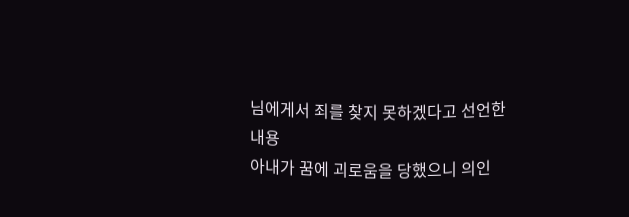님에게서 죄를 찾지 못하겠다고 선언한 내용
아내가 꿈에 괴로움을 당했으니 의인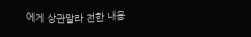에게 상관말라 전한 내용